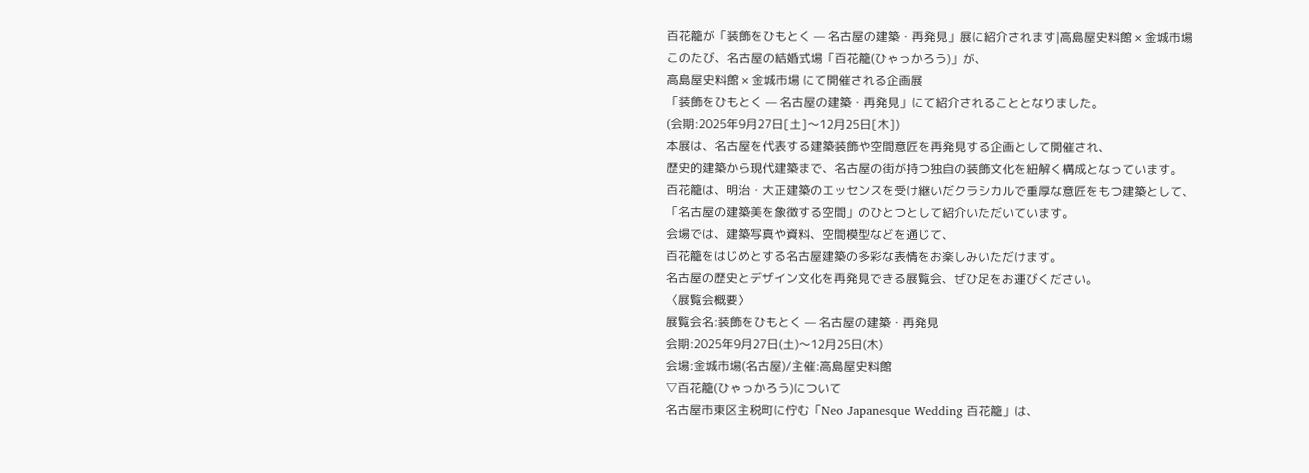百花籠が「装飾をひもとく — 名古屋の建築・再発見」展に紹介されます|高島屋史料館 × 金城市場
このたび、名古屋の結婚式場「百花籠(ひゃっかろう)」が、
高島屋史料館 × 金城市場 にて開催される企画展
「装飾をひもとく — 名古屋の建築・再発見」にて紹介されることとなりました。
(会期:2025年9月27日[土]〜12月25日[木])
本展は、名古屋を代表する建築装飾や空間意匠を再発見する企画として開催され、
歴史的建築から現代建築まで、名古屋の街が持つ独自の装飾文化を紐解く構成となっています。
百花籠は、明治・大正建築のエッセンスを受け継いだクラシカルで重厚な意匠をもつ建築として、
「名古屋の建築美を象徴する空間」のひとつとして紹介いただいています。
会場では、建築写真や資料、空間模型などを通じて、
百花籠をはじめとする名古屋建築の多彩な表情をお楽しみいただけます。
名古屋の歴史とデザイン文化を再発見できる展覧会、ぜひ足をお運びください。
〈展覧会概要〉
展覧会名:装飾をひもとく — 名古屋の建築・再発見
会期:2025年9月27日(土)〜12月25日(木)
会場:金城市場(名古屋)/主催:高島屋史料館
▽百花籠(ひゃっかろう)について
名古屋市東区主税町に佇む「Neo Japanesque Wedding 百花籠」は、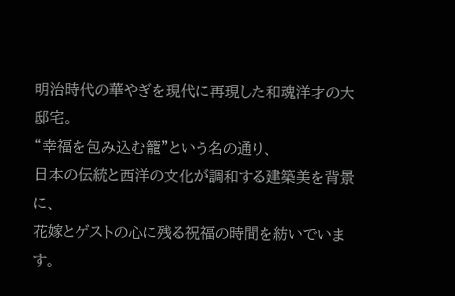明治時代の華やぎを現代に再現した和魂洋才の大邸宅。
“幸福を包み込む籠”という名の通り、
日本の伝統と西洋の文化が調和する建築美を背景に、
花嫁とゲストの心に残る祝福の時間を紡いでいます。